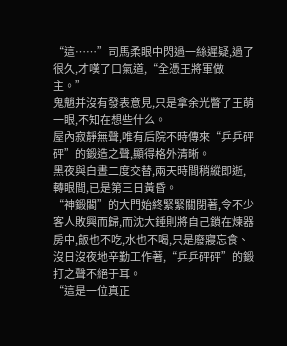“這……”司馬柔眼中閃過一絲遲疑,過了很久,才嘆了口氣道,“全憑王將軍做主。”
鬼魈并沒有發表意見,只是拿余光瞥了王萌一眼,不知在想些什么。
屋內寂靜無聲,唯有后院不時傳來“乒乒砰砰”的鍛造之聲,顯得格外清晰。
黑夜與白晝二度交替,兩天時間稍縱即逝,轉眼間,已是第三日黃昏。
“神鍛閣”的大門始終緊緊關閉著,令不少客人敗興而歸,而沈大錘則將自己鎖在煉器房中,飯也不吃,水也不喝,只是廢寢忘食、沒日沒夜地辛勤工作著,“乒乒砰砰”的鍛打之聲不絕于耳。
“這是一位真正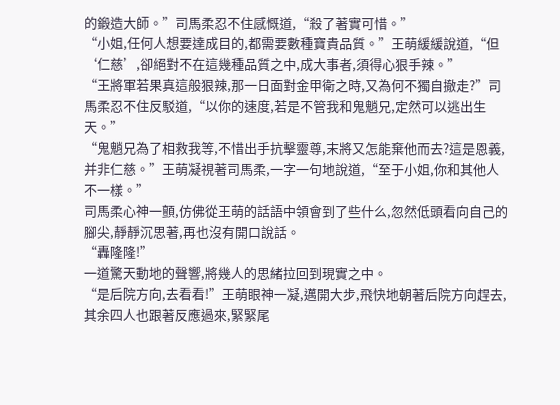的鍛造大師。”司馬柔忍不住感慨道,“殺了著實可惜。”
“小姐,任何人想要達成目的,都需要數種寶貴品質。”王萌緩緩說道,“但‘仁慈’,卻絕對不在這幾種品質之中,成大事者,須得心狠手辣。”
“王將軍若果真這般狠辣,那一日面對金甲衛之時,又為何不獨自撤走?”司馬柔忍不住反駁道,“以你的速度,若是不管我和鬼魈兄,定然可以逃出生天。”
“鬼魈兄為了相救我等,不惜出手抗擊靈尊,末將又怎能棄他而去?這是恩義,并非仁慈。”王萌凝視著司馬柔,一字一句地說道,“至于小姐,你和其他人不一樣。”
司馬柔心神一顫,仿佛從王萌的話語中領會到了些什么,忽然低頭看向自己的腳尖,靜靜沉思著,再也沒有開口說話。
“轟隆隆!”
一道驚天動地的聲響,將幾人的思緒拉回到現實之中。
“是后院方向,去看看!”王萌眼神一凝,邁開大步,飛快地朝著后院方向趕去,其余四人也跟著反應過來,緊緊尾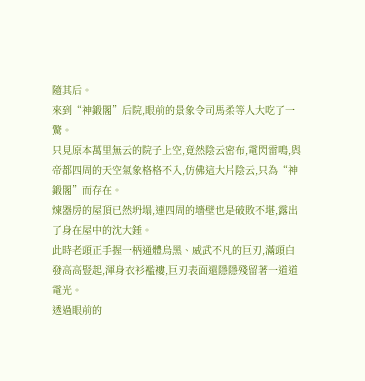隨其后。
來到“神鍛閣”后院,眼前的景象令司馬柔等人大吃了一驚。
只見原本萬里無云的院子上空,竟然陰云密布,電閃雷鳴,與帝都四周的天空氣象格格不入,仿佛這大片陰云,只為“神鍛閣”而存在。
煉器房的屋頂已然坍塌,連四周的墻壁也是破敗不堪,露出了身在屋中的沈大錘。
此時老頭正手握一柄通體烏黑、威武不凡的巨刃,滿頭白發高高豎起,渾身衣衫襤褸,巨刃表面還隱隱殘留著一道道電光。
透過眼前的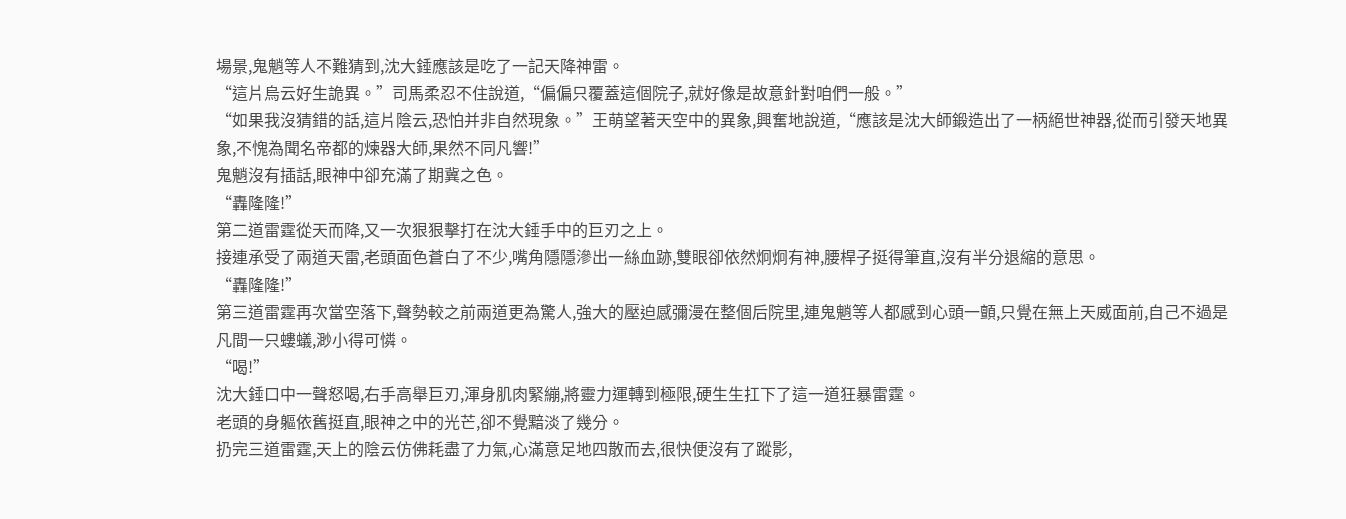場景,鬼魈等人不難猜到,沈大錘應該是吃了一記天降神雷。
“這片烏云好生詭異。”司馬柔忍不住說道,“偏偏只覆蓋這個院子,就好像是故意針對咱們一般。”
“如果我沒猜錯的話,這片陰云,恐怕并非自然現象。”王萌望著天空中的異象,興奮地說道,“應該是沈大師鍛造出了一柄絕世神器,從而引發天地異象,不愧為聞名帝都的煉器大師,果然不同凡響!”
鬼魈沒有插話,眼神中卻充滿了期冀之色。
“轟隆隆!”
第二道雷霆從天而降,又一次狠狠擊打在沈大錘手中的巨刃之上。
接連承受了兩道天雷,老頭面色蒼白了不少,嘴角隱隱滲出一絲血跡,雙眼卻依然炯炯有神,腰桿子挺得筆直,沒有半分退縮的意思。
“轟隆隆!”
第三道雷霆再次當空落下,聲勢較之前兩道更為驚人,強大的壓迫感彌漫在整個后院里,連鬼魈等人都感到心頭一顫,只覺在無上天威面前,自己不過是凡間一只螻蟻,渺小得可憐。
“喝!”
沈大錘口中一聲怒喝,右手高舉巨刃,渾身肌肉緊繃,將靈力運轉到極限,硬生生扛下了這一道狂暴雷霆。
老頭的身軀依舊挺直,眼神之中的光芒,卻不覺黯淡了幾分。
扔完三道雷霆,天上的陰云仿佛耗盡了力氣,心滿意足地四散而去,很快便沒有了蹤影,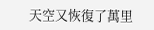天空又恢復了萬里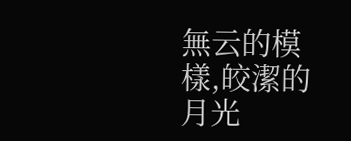無云的模樣,皎潔的月光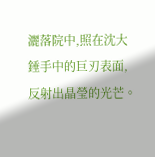灑落院中,照在沈大錘手中的巨刃表面,反射出晶瑩的光芒。